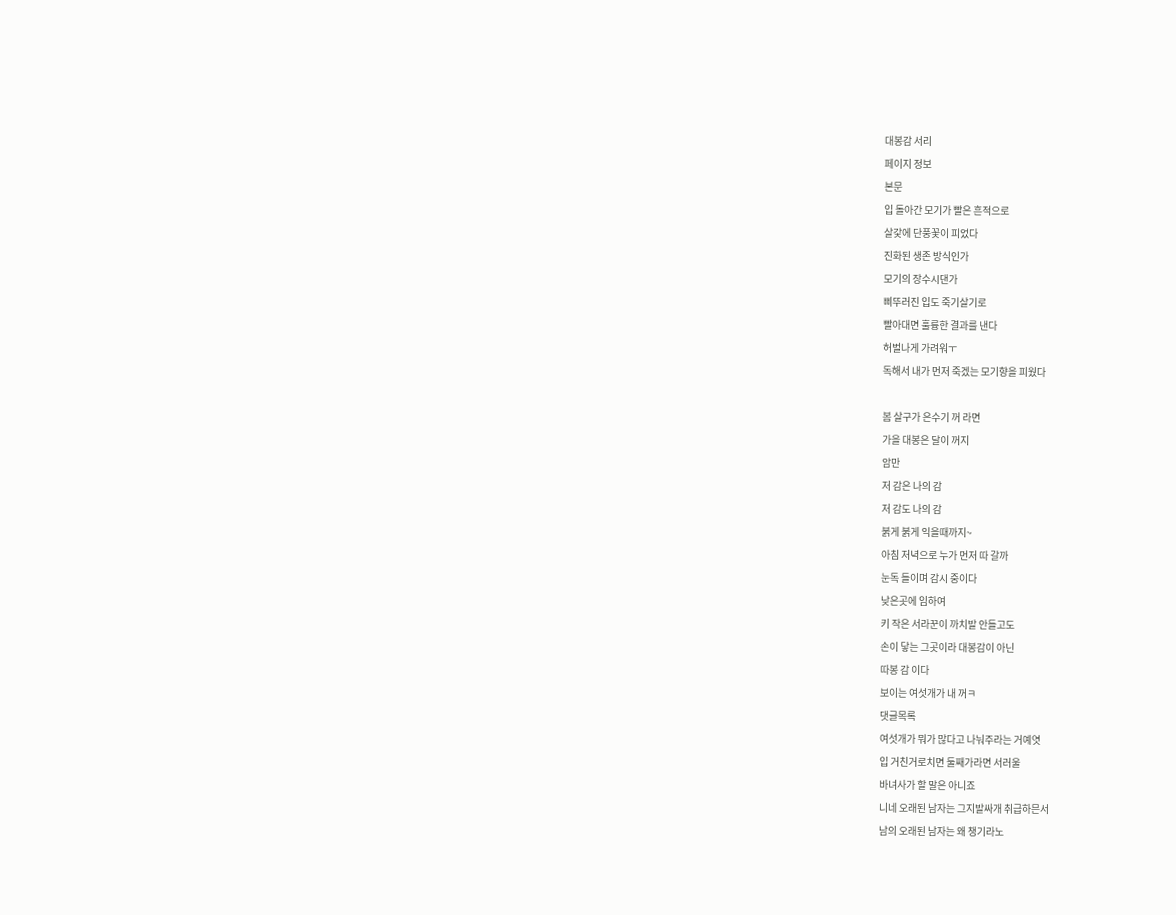대봉감 서리
페이지 정보
본문
입 돌아간 모기가 빨은 흔적으로
살갗에 단풍꽃이 피었다
진화된 생존 방식인가
모기의 장수시댄가
삐뚜러진 입도 죽기살기로
빨아대면 훌륭한 결과를 낸다
허벌나게 가려워ㅜ
독해서 내가 먼저 죽겠는 모기향을 피웠다

봄 살구가 은수기 꺼 라면
가을 대봉은 달이 꺼지
암만
저 감은 나의 감
저 감도 나의 감
붉게 붉게 익을때까지~
아침 저녁으로 누가 먼저 따 갈까
눈독 들이며 감시 중이다
낮은곳에 임하여
키 작은 서라꾼이 까치발 안들고도
손이 닿는 그곳이라 대봉감이 아닌
따봉 감 이다
보이는 여섯개가 내 꺼ㅋ
댓글목록
여섯개가 뭐가 많다고 나눠주라는 거예엿
입 거친거로치면 둘째가라면 서러울
바녀사가 할 말은 아니죠
니네 오래된 남자는 그지발싸개 취급하믄서
남의 오래된 남자는 왜 챙기라노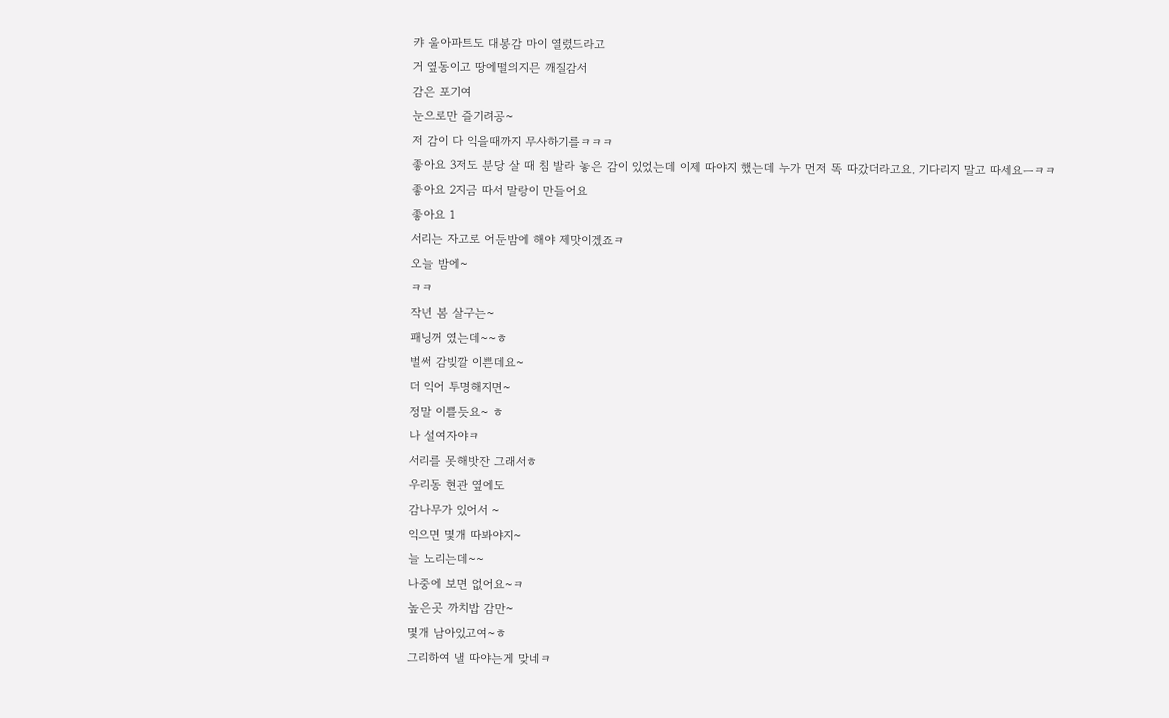캬 울아파트도 대봉감 마이 열렸드라고
거 옆동이고 땅에떨의지믄 깨질감서
감은 포기여
눈으로만 즐기려공~
저 감이 다 익을때까지 무사하기를ㅋㅋㅋ
좋아요 3저도 분당 살 때 침 발라 놓은 감이 있었는데 이제 따야지 했는데 누가 먼저 똑 따갔더라고요. 기다리지 말고 따세요ㅡㅋㅋ
좋아요 2지금 따서 말랑이 만들어요
좋아요 1
서리는 자고로 어둔밤에 해야 제맛이겠죠ㅋ
오늘 밤에~
ㅋㅋ
작년 봄 살구는~
패닝꺼 였는데~~ㅎ
벌써 감빚깔 이쁜데요~
더 익어 투명해지면~
정말 이쁠듯요~ ㅎ
나 설여자야ㅋ
서리를 못해밧잔 그래서ㅎ
우리동 현관 옆에도
감나무가 있어서 ~
익으면 몇개 따봐야지~
늘 노리는데~~
나중에 보면 없어요~ㅋ
높은곳 까치밥 감만~
몇개 남아있고여~ㅎ
그리하여 낼 따야는게 맞네ㅋ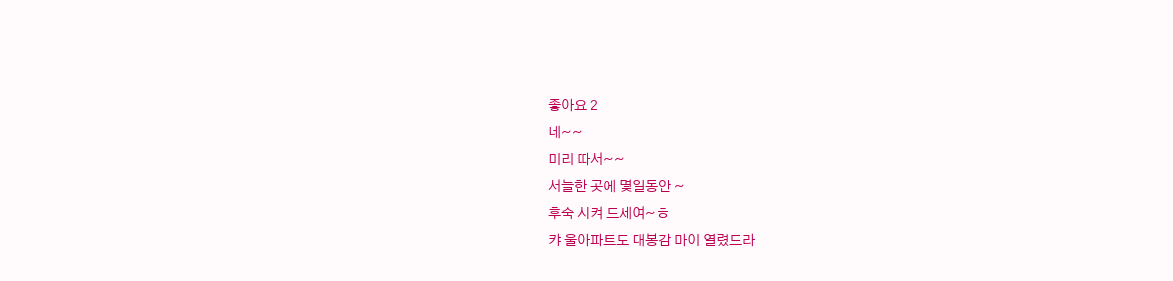좋아요 2
네~~
미리 따서~~
서늘한 곳에 몇일동안 ~
후숙 시켜 드세여~ㅎ
캬 울아파트도 대봉감 마이 열렸드라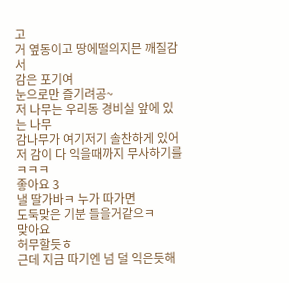고
거 옆동이고 땅에떨의지믄 깨질감서
감은 포기여
눈으로만 즐기려공~
저 나무는 우리동 경비실 앞에 있는 나무
감나무가 여기저기 솔찬하게 있어
저 감이 다 익을때까지 무사하기를ㅋㅋㅋ
좋아요 3
낼 딸가바ㅋ 누가 따가면
도둑맞은 기분 들을거같으ㅋ
맞아요
허무할듯ㅎ
근데 지금 따기엔 넘 덜 익은듯해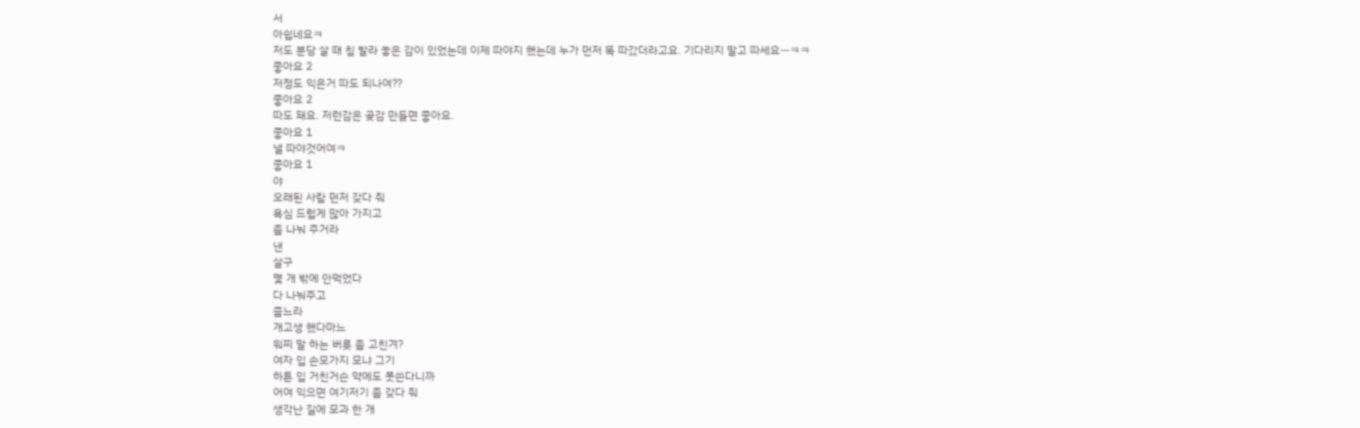서
아쉽네요ㅋ
저도 분당 살 때 침 발라 놓은 감이 있었는데 이제 따야지 했는데 누가 먼저 똑 따갔더라고요. 기다리지 말고 따세요ㅡㅋㅋ
좋아요 2
저정도 익은거 따도 되나여??
좋아요 2
따도 돼요. 저런감은 곶감 만들면 좋아요.
좋아요 1
낼 따야것어여ㅋ
좋아요 1
야
오래된 사람 먼저 갖다 줘
욕심 드럽게 많아 가지고
좀 나눠 주거라
낸
살구
몇 개 밖에 안먹었다
다 나눠주고
줍느라
개고생 했다마느
워찌 말 하는 버릇 좀 고친겨?
여자 입 손모가지 모냐 그기
하튼 입 거친거슨 약에도 못쓴다니까
어여 익으면 여기저기 좀 갖다 줘
생각난 길에 모과 한 개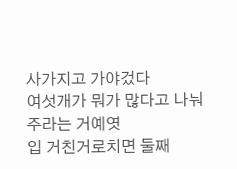사가지고 가야겄다
여섯개가 뭐가 많다고 나눠주라는 거예엿
입 거친거로치면 둘째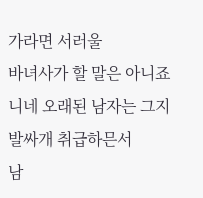가라면 서러울
바녀사가 할 말은 아니죠
니네 오래된 남자는 그지발싸개 취급하믄서
남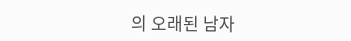의 오래된 남자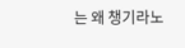는 왜 챙기라노